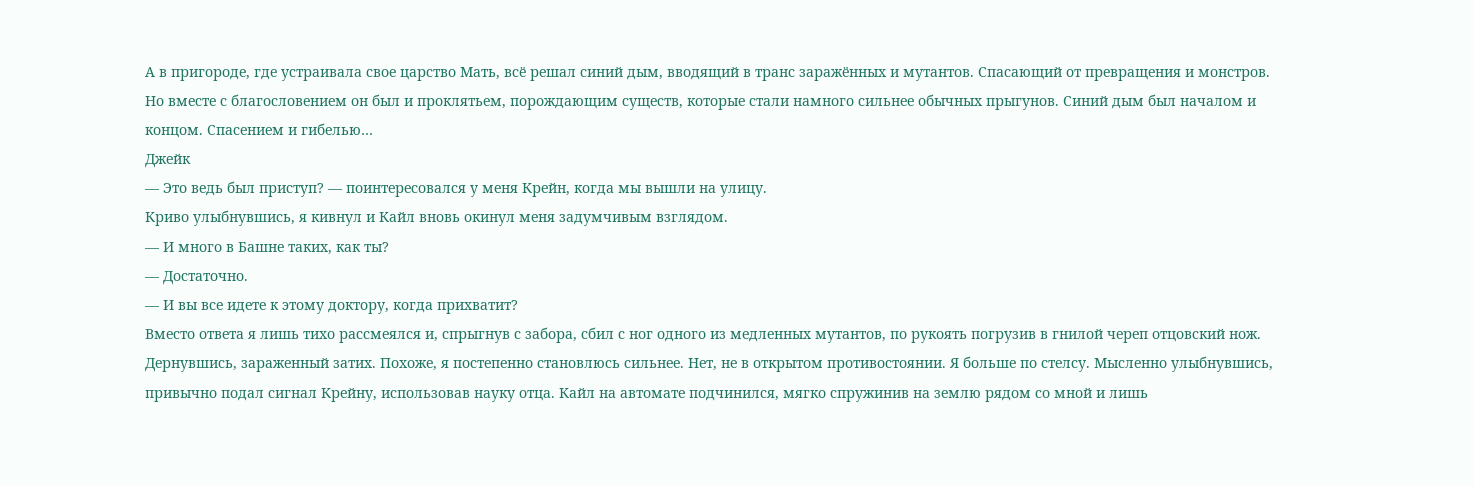А в пригороде, где устраивала свое царство Мать, всё решал синий дым, вводящий в транс заражённых и мутантов. Спасающий от превращения и монстров. Но вместе с благословением он был и проклятьем, порождающим существ, которые стали намного сильнее обычных прыгунов. Синий дым был началом и концом. Спасением и гибелью…
Джейк
— Это ведь был приступ? — поинтересовался у меня Крейн, когда мы вышли на улицу.
Криво улыбнувшись, я кивнул и Кайл вновь окинул меня задумчивым взглядом.
— И много в Башне таких, как ты?
— Достаточно.
— И вы все идете к этому доктору, когда прихватит?
Вместо ответа я лишь тихо рассмеялся и, спрыгнув с забора, сбил с ног одного из медленных мутантов, по рукоять погрузив в гнилой череп отцовский нож. Дернувшись, зараженный затих. Похоже, я постепенно становлюсь сильнее. Нет, не в открытом противостоянии. Я больше по стелсу. Мысленно улыбнувшись, привычно подал сигнал Крейну, использовав науку отца. Кайл на автомате подчинился, мягко спружинив на землю рядом со мной и лишь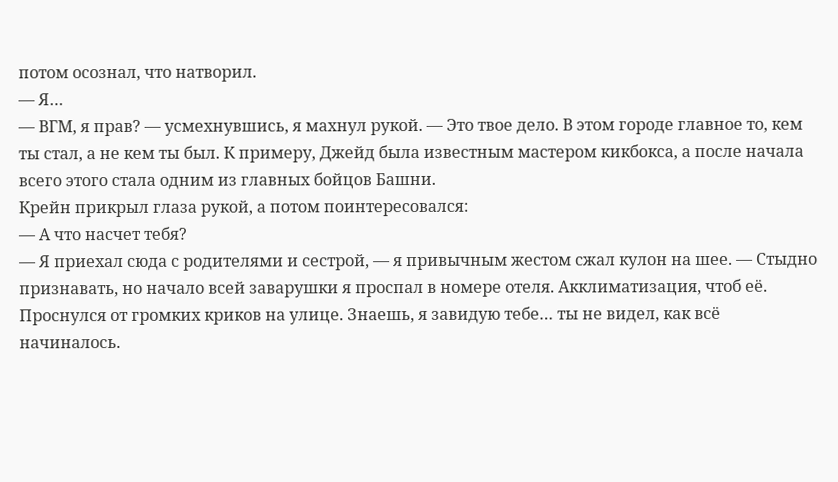потом осознал, что натворил.
— Я…
— ВГМ, я прав? — усмехнувшись, я махнул рукой. — Это твое дело. В этом городе главное то, кем ты стал, а не кем ты был. К примеру, Джейд была известным мастером кикбокса, а после начала всего этого стала одним из главных бойцов Башни.
Крейн прикрыл глаза рукой, а потом поинтересовался:
— А что насчет тебя?
— Я приехал сюда с родителями и сестрой, — я привычным жестом сжал кулон на шее. — Стыдно признавать, но начало всей заварушки я проспал в номере отеля. Акклиматизация, чтоб её. Проснулся от громких криков на улице. Знаешь, я завидую тебе… ты не видел, как всё начиналось.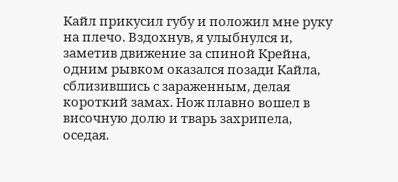Кайл прикусил губу и положил мне руку на плечо. Вздохнув, я улыбнулся и, заметив движение за спиной Крейна, одним рывком оказался позади Кайла, сблизившись с зараженным, делая короткий замах. Нож плавно вошел в височную долю и тварь захрипела, оседая.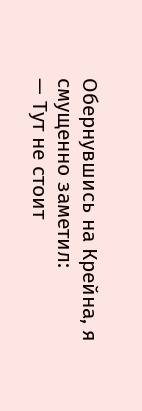Обернувшись на Крейна, я смущенно заметил:
— Тут не стоит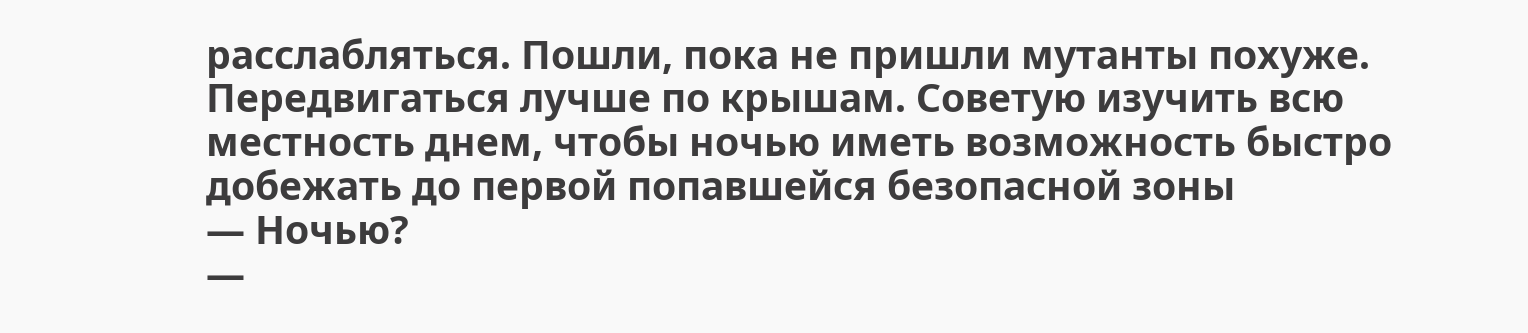расслабляться. Пошли, пока не пришли мутанты похуже. Передвигаться лучше по крышам. Советую изучить всю местность днем, чтобы ночью иметь возможность быстро добежать до первой попавшейся безопасной зоны
— Ночью?
—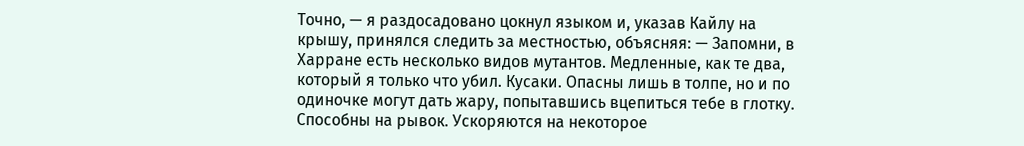Точно, — я раздосадовано цокнул языком и, указав Кайлу на крышу, принялся следить за местностью, объясняя: — Запомни, в Харране есть несколько видов мутантов. Медленные, как те два, который я только что убил. Кусаки. Опасны лишь в толпе, но и по одиночке могут дать жару, попытавшись вцепиться тебе в глотку. Способны на рывок. Ускоряются на некоторое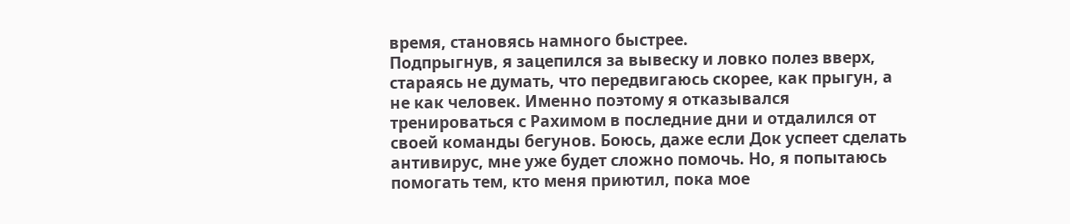время, становясь намного быстрее.
Подпрыгнув, я зацепился за вывеску и ловко полез вверх, стараясь не думать, что передвигаюсь скорее, как прыгун, а не как человек. Именно поэтому я отказывался тренироваться с Рахимом в последние дни и отдалился от своей команды бегунов. Боюсь, даже если Док успеет сделать антивирус, мне уже будет сложно помочь. Но, я попытаюсь помогать тем, кто меня приютил, пока мое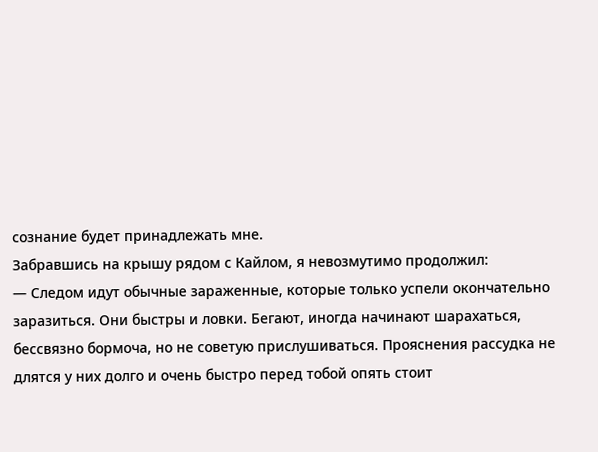сознание будет принадлежать мне.
Забравшись на крышу рядом с Кайлом, я невозмутимо продолжил:
— Следом идут обычные зараженные, которые только успели окончательно заразиться. Они быстры и ловки. Бегают, иногда начинают шарахаться, бессвязно бормоча, но не советую прислушиваться. Прояснения рассудка не длятся у них долго и очень быстро перед тобой опять стоит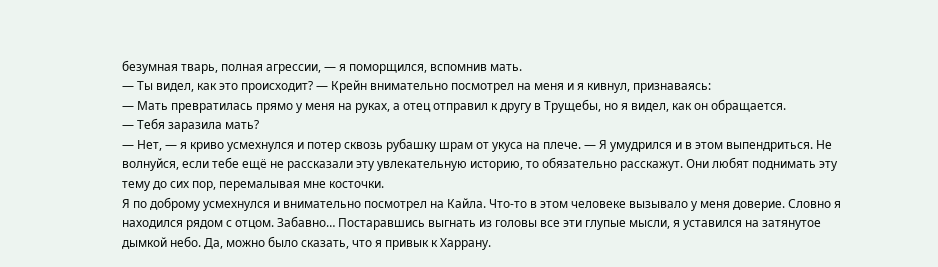безумная тварь, полная агрессии, — я поморщился, вспомнив мать.
— Ты видел, как это происходит? — Крейн внимательно посмотрел на меня и я кивнул, признаваясь:
— Мать превратилась прямо у меня на руках, а отец отправил к другу в Трущебы, но я видел, как он обращается.
— Тебя заразила мать?
— Нет, — я криво усмехнулся и потер сквозь рубашку шрам от укуса на плече. — Я умудрился и в этом выпендриться. Не волнуйся, если тебе ещё не рассказали эту увлекательную историю, то обязательно расскажут. Они любят поднимать эту тему до сих пор, перемалывая мне косточки.
Я по доброму усмехнулся и внимательно посмотрел на Кайла. Что-то в этом человеке вызывало у меня доверие. Словно я находился рядом с отцом. Забавно… Постаравшись выгнать из головы все эти глупые мысли, я уставился на затянутое дымкой небо. Да, можно было сказать, что я привык к Харрану.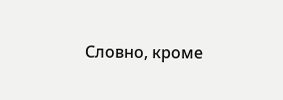Словно, кроме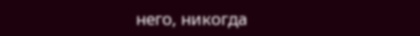него, никогда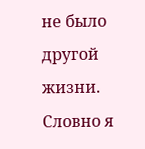не было другой жизни. Словно я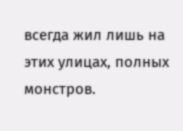всегда жил лишь на этих улицах, полных монстров.